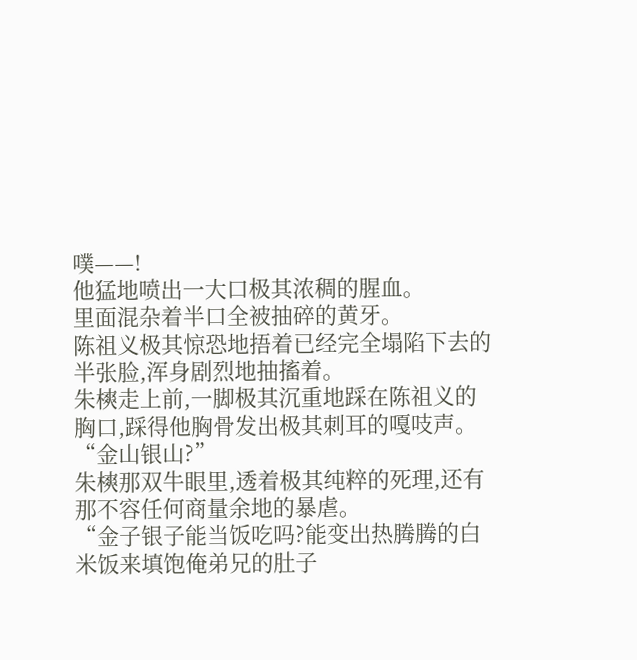噗——!
他猛地喷出一大口极其浓稠的腥血。
里面混杂着半口全被抽碎的黄牙。
陈祖义极其惊恐地捂着已经完全塌陷下去的半张脸,浑身剧烈地抽搐着。
朱樉走上前,一脚极其沉重地踩在陈祖义的胸口,踩得他胸骨发出极其刺耳的嘎吱声。
“金山银山?”
朱樉那双牛眼里,透着极其纯粹的死理,还有那不容任何商量余地的暴虐。
“金子银子能当饭吃吗?能变出热腾腾的白米饭来填饱俺弟兄的肚子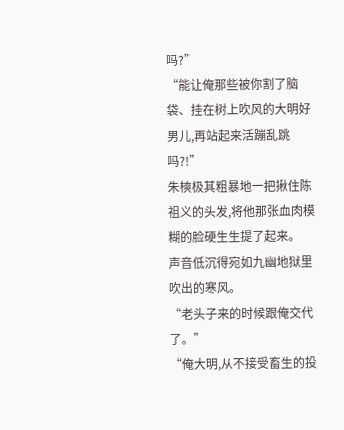吗?”
“能让俺那些被你割了脑袋、挂在树上吹风的大明好男儿,再站起来活蹦乱跳吗?!”
朱樉极其粗暴地一把揪住陈祖义的头发,将他那张血肉模糊的脸硬生生提了起来。
声音低沉得宛如九幽地狱里吹出的寒风。
“老头子来的时候跟俺交代了。”
“俺大明,从不接受畜生的投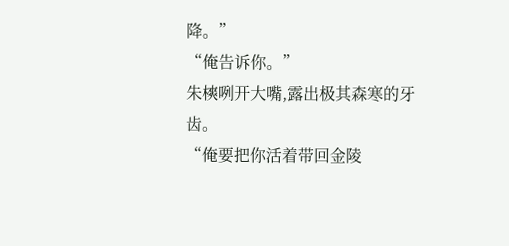降。”
“俺告诉你。”
朱樉咧开大嘴,露出极其森寒的牙齿。
“俺要把你活着带回金陵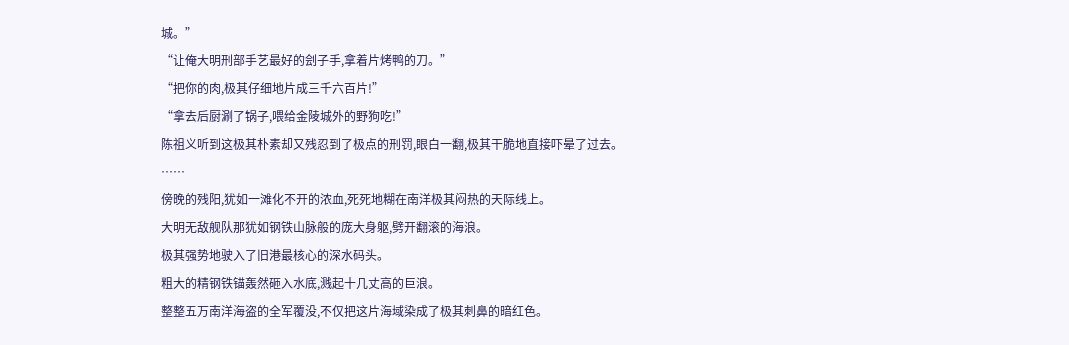城。”
“让俺大明刑部手艺最好的刽子手,拿着片烤鸭的刀。”
“把你的肉,极其仔细地片成三千六百片!”
“拿去后厨涮了锅子,喂给金陵城外的野狗吃!”
陈祖义听到这极其朴素却又残忍到了极点的刑罚,眼白一翻,极其干脆地直接吓晕了过去。
……
傍晚的残阳,犹如一滩化不开的浓血,死死地糊在南洋极其闷热的天际线上。
大明无敌舰队那犹如钢铁山脉般的庞大身躯,劈开翻滚的海浪。
极其强势地驶入了旧港最核心的深水码头。
粗大的精钢铁锚轰然砸入水底,溅起十几丈高的巨浪。
整整五万南洋海盗的全军覆没,不仅把这片海域染成了极其刺鼻的暗红色。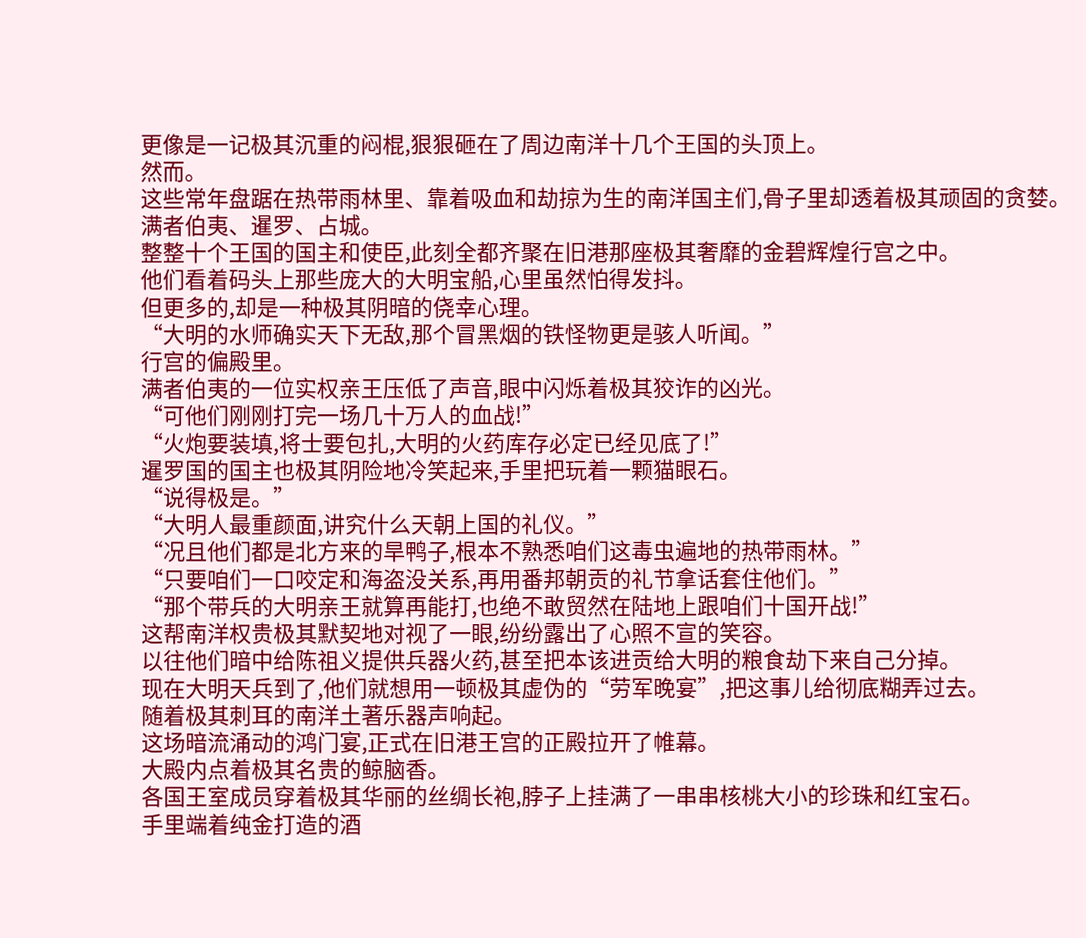更像是一记极其沉重的闷棍,狠狠砸在了周边南洋十几个王国的头顶上。
然而。
这些常年盘踞在热带雨林里、靠着吸血和劫掠为生的南洋国主们,骨子里却透着极其顽固的贪婪。
满者伯夷、暹罗、占城。
整整十个王国的国主和使臣,此刻全都齐聚在旧港那座极其奢靡的金碧辉煌行宫之中。
他们看着码头上那些庞大的大明宝船,心里虽然怕得发抖。
但更多的,却是一种极其阴暗的侥幸心理。
“大明的水师确实天下无敌,那个冒黑烟的铁怪物更是骇人听闻。”
行宫的偏殿里。
满者伯夷的一位实权亲王压低了声音,眼中闪烁着极其狡诈的凶光。
“可他们刚刚打完一场几十万人的血战!”
“火炮要装填,将士要包扎,大明的火药库存必定已经见底了!”
暹罗国的国主也极其阴险地冷笑起来,手里把玩着一颗猫眼石。
“说得极是。”
“大明人最重颜面,讲究什么天朝上国的礼仪。”
“况且他们都是北方来的旱鸭子,根本不熟悉咱们这毒虫遍地的热带雨林。”
“只要咱们一口咬定和海盗没关系,再用番邦朝贡的礼节拿话套住他们。”
“那个带兵的大明亲王就算再能打,也绝不敢贸然在陆地上跟咱们十国开战!”
这帮南洋权贵极其默契地对视了一眼,纷纷露出了心照不宣的笑容。
以往他们暗中给陈祖义提供兵器火药,甚至把本该进贡给大明的粮食劫下来自己分掉。
现在大明天兵到了,他们就想用一顿极其虚伪的“劳军晚宴”,把这事儿给彻底糊弄过去。
随着极其刺耳的南洋土著乐器声响起。
这场暗流涌动的鸿门宴,正式在旧港王宫的正殿拉开了帷幕。
大殿内点着极其名贵的鲸脑香。
各国王室成员穿着极其华丽的丝绸长袍,脖子上挂满了一串串核桃大小的珍珠和红宝石。
手里端着纯金打造的酒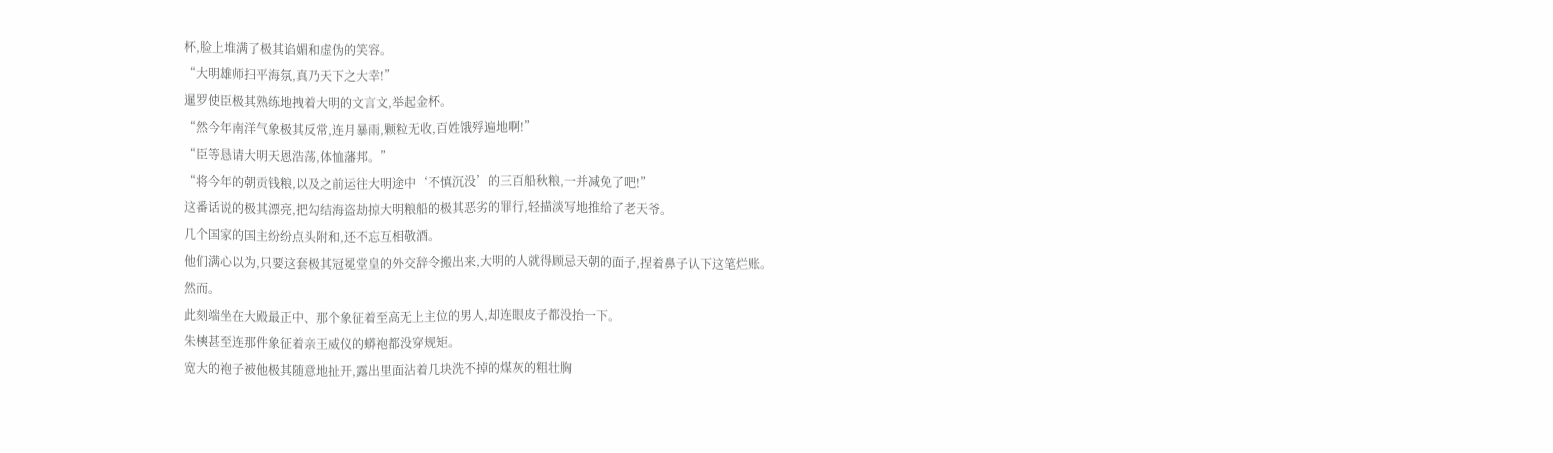杯,脸上堆满了极其谄媚和虚伪的笑容。
“大明雄师扫平海氛,真乃天下之大幸!”
暹罗使臣极其熟练地拽着大明的文言文,举起金杯。
“然今年南洋气象极其反常,连月暴雨,颗粒无收,百姓饿殍遍地啊!”
“臣等恳请大明天恩浩荡,体恤藩邦。”
“将今年的朝贡钱粮,以及之前运往大明途中‘不慎沉没’的三百船秋粮,一并减免了吧!”
这番话说的极其漂亮,把勾结海盗劫掠大明粮船的极其恶劣的罪行,轻描淡写地推给了老天爷。
几个国家的国主纷纷点头附和,还不忘互相敬酒。
他们满心以为,只要这套极其冠冕堂皇的外交辞令搬出来,大明的人就得顾忌天朝的面子,捏着鼻子认下这笔烂账。
然而。
此刻端坐在大殿最正中、那个象征着至高无上主位的男人,却连眼皮子都没抬一下。
朱樉甚至连那件象征着亲王威仪的蟒袍都没穿规矩。
宽大的袍子被他极其随意地扯开,露出里面沾着几块洗不掉的煤灰的粗壮胸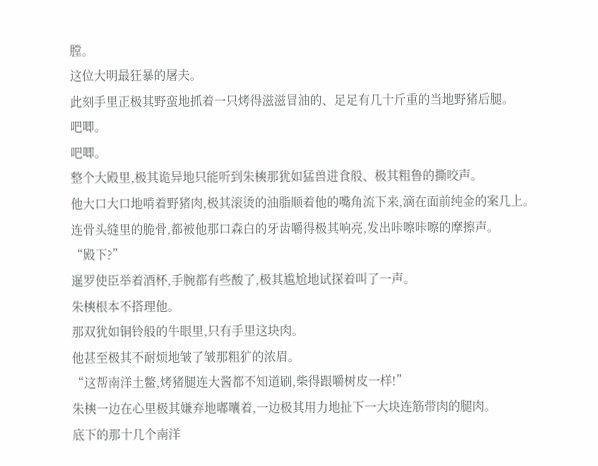膛。
这位大明最狂暴的屠夫。
此刻手里正极其野蛮地抓着一只烤得滋滋冒油的、足足有几十斤重的当地野猪后腿。
吧唧。
吧唧。
整个大殿里,极其诡异地只能听到朱樉那犹如猛兽进食般、极其粗鲁的撕咬声。
他大口大口地啃着野猪肉,极其滚烫的油脂顺着他的嘴角流下来,滴在面前纯金的案几上。
连骨头缝里的脆骨,都被他那口森白的牙齿嚼得极其响亮,发出咔嚓咔嚓的摩擦声。
“殿下?”
暹罗使臣举着酒杯,手腕都有些酸了,极其尴尬地试探着叫了一声。
朱樉根本不搭理他。
那双犹如铜铃般的牛眼里,只有手里这块肉。
他甚至极其不耐烦地皱了皱那粗犷的浓眉。
“这帮南洋土鳖,烤猪腿连大酱都不知道刷,柴得跟嚼树皮一样!”
朱樉一边在心里极其嫌弃地嘟囔着,一边极其用力地扯下一大块连筋带肉的腿肉。
底下的那十几个南洋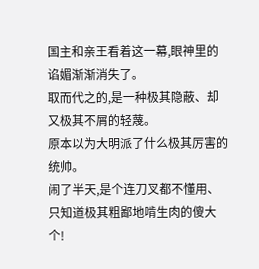国主和亲王看着这一幕,眼神里的谄媚渐渐消失了。
取而代之的,是一种极其隐蔽、却又极其不屑的轻蔑。
原本以为大明派了什么极其厉害的统帅。
闹了半天,是个连刀叉都不懂用、只知道极其粗鄙地啃生肉的傻大个!